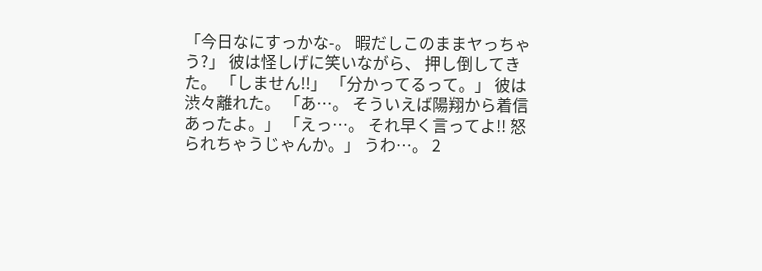「今日なにすっかな-。 暇だしこのままヤっちゃう?」 彼は怪しげに笑いながら、 押し倒してきた。 「しません!!」 「分かってるって。」 彼は渋々離れた。 「あ…。 そういえば陽翔から着信あったよ。」 「えっ…。 それ早く言ってよ!! 怒られちゃうじゃんか。」 うわ…。 2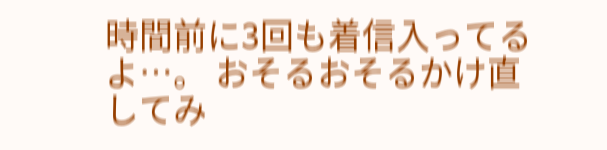時間前に3回も着信入ってるよ…。 おそるおそるかけ直してみ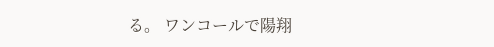る。 ワンコールで陽翔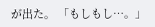が出た。 「もしもし…。」